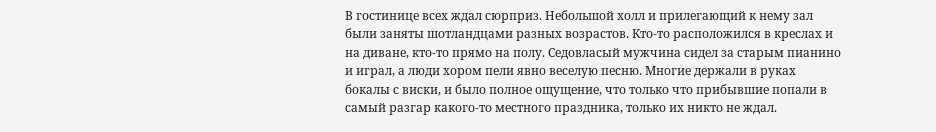В гостинице всех ждал сюрприз. Небольшой холл и прилегающий к нему зал были заняты шотландцами разных возрастов. Кто-то расположился в креслах и на диване, кто-то прямо на полу. Седовласый мужчина сидел за старым пианино и играл, а люди хором пели явно веселую песню. Многие держали в руках бокалы с виски, и было полное ощущение, что только что прибывшие попали в самый разгар какого-то местного праздника, только их никто не ждал.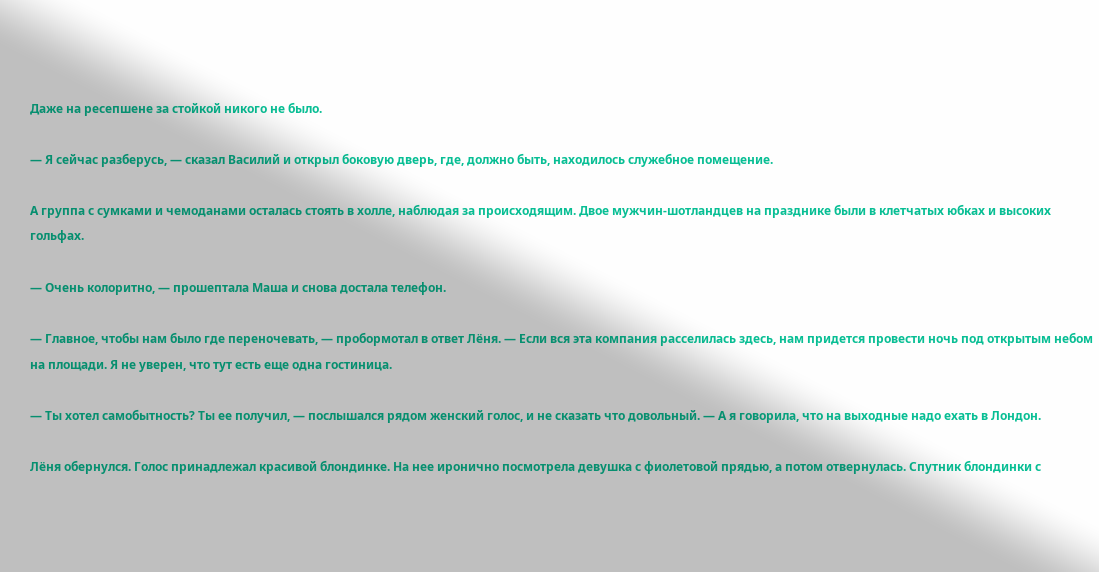Даже на ресепшене за стойкой никого не было.

— Я сейчас разберусь, — сказал Василий и открыл боковую дверь, где, должно быть, находилось служебное помещение.

А группа с сумками и чемоданами осталась стоять в холле, наблюдая за происходящим. Двое мужчин-шотландцев на празднике были в клетчатых юбках и высоких гольфах.

— Очень колоритно, — прошептала Маша и снова достала телефон.

— Главное, чтобы нам было где переночевать, — пробормотал в ответ Лёня. — Если вся эта компания расселилась здесь, нам придется провести ночь под открытым небом на площади. Я не уверен, что тут есть еще одна гостиница.

— Ты хотел самобытность? Ты ее получил, — послышался рядом женский голос, и не сказать что довольный. — А я говорила, что на выходные надо ехать в Лондон.

Лёня обернулся. Голос принадлежал красивой блондинке. На нее иронично посмотрела девушка с фиолетовой прядью, а потом отвернулась. Спутник блондинки с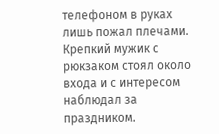телефоном в руках лишь пожал плечами. Крепкий мужик с рюкзаком стоял около входа и с интересом наблюдал за праздником.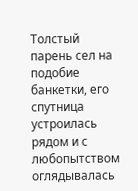Толстый парень сел на подобие банкетки, его спутница устроилась рядом и с любопытством оглядывалась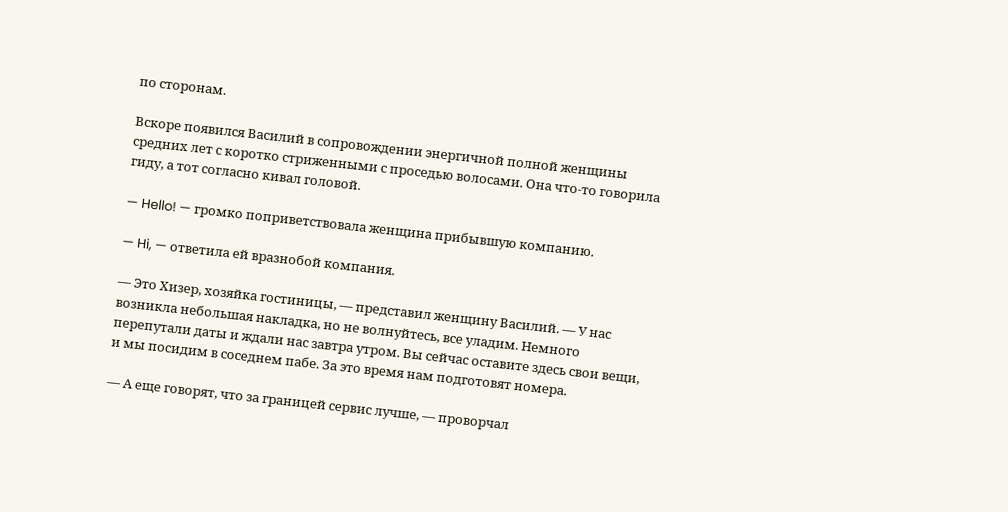по сторонам.

Вскоре появился Василий в сопровождении энергичной полной женщины средних лет с коротко стриженными с проседью волосами. Она что-то говорила гиду, а тот согласно кивал головой.

— Hello! — громко поприветствовала женщина прибывшую компанию.

— Hi, — ответила ей вразнобой компания.

— Это Хизер, хозяйка гостиницы, — представил женщину Василий. — У нас возникла небольшая накладка, но не волнуйтесь, все уладим. Немного перепутали даты и ждали нас завтра утром. Вы сейчас оставите здесь свои вещи, и мы посидим в соседнем пабе. За это время нам подготовят номера.

— А еще говорят, что за границей сервис лучше, — проворчал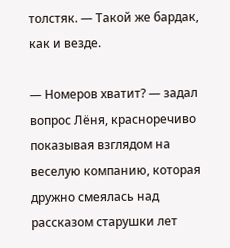толстяк. — Такой же бардак, как и везде.

— Номеров хватит? — задал вопрос Лёня, красноречиво показывая взглядом на веселую компанию, которая дружно смеялась над рассказом старушки лет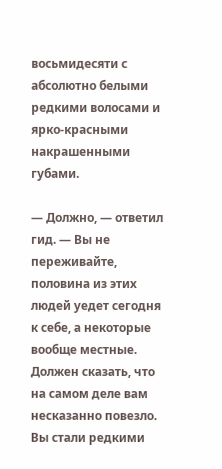восьмидесяти с абсолютно белыми редкими волосами и ярко-красными накрашенными губами.

— Должно, — ответил гид. — Вы не переживайте, половина из этих людей уедет сегодня к себе, а некоторые вообще местные. Должен сказать, что на самом деле вам несказанно повезло. Вы стали редкими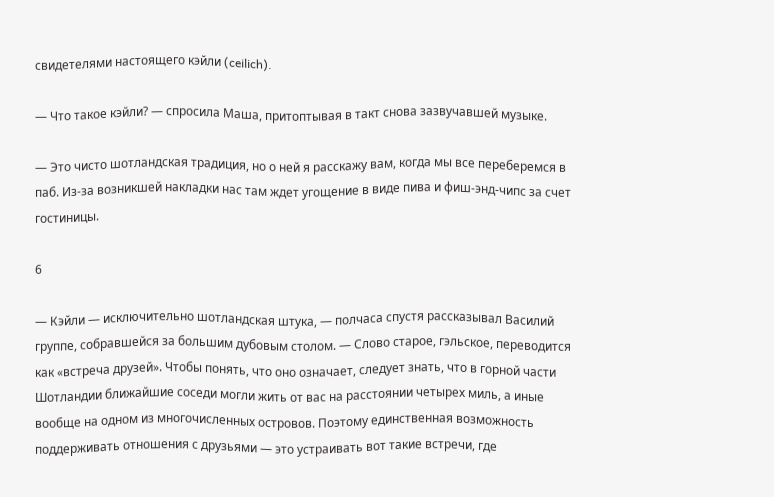свидетелями настоящего кэйли (ceilich).

— Что такое кэйли? — спросила Маша, притоптывая в такт снова зазвучавшей музыке.

— Это чисто шотландская традиция, но о ней я расскажу вам, когда мы все переберемся в паб. Из-за возникшей накладки нас там ждет угощение в виде пива и фиш-энд-чипс за счет гостиницы.

6

— Кэйли — исключительно шотландская штука, — полчаса спустя рассказывал Василий группе, собравшейся за большим дубовым столом. — Слово старое, гэльское, переводится как «встреча друзей». Чтобы понять, что оно означает, следует знать, что в горной части Шотландии ближайшие соседи могли жить от вас на расстоянии четырех миль, а иные вообще на одном из многочисленных островов. Поэтому единственная возможность поддерживать отношения с друзьями — это устраивать вот такие встречи, где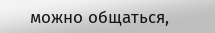можно общаться,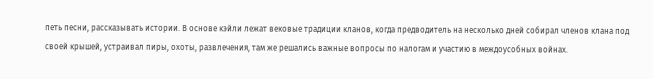петь песни, рассказывать истории. В основе кэйли лежат вековые традиции кланов, когда предводитель на несколько дней собирал членов клана под своей крышей, устраивал пиры, охоты, развлечения, там же решались важные вопросы по налогам и участию в междоусобных войнах.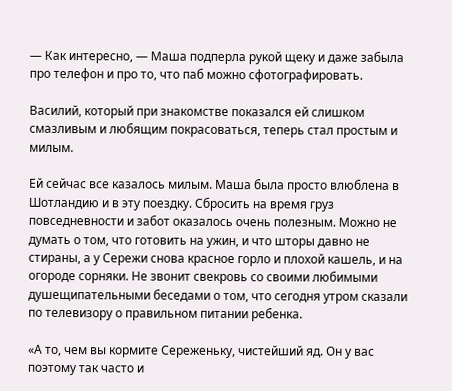— Как интересно, — Маша подперла рукой щеку и даже забыла про телефон и про то, что паб можно сфотографировать.

Василий, который при знакомстве показался ей слишком смазливым и любящим покрасоваться, теперь стал простым и милым.

Ей сейчас все казалось милым. Маша была просто влюблена в Шотландию и в эту поездку. Сбросить на время груз повседневности и забот оказалось очень полезным. Можно не думать о том, что готовить на ужин, и что шторы давно не стираны, а у Сережи снова красное горло и плохой кашель, и на огороде сорняки. Не звонит свекровь со своими любимыми душещипательными беседами о том, что сегодня утром сказали по телевизору о правильном питании ребенка.

«А то, чем вы кормите Сереженьку, чистейший яд. Он у вас поэтому так часто и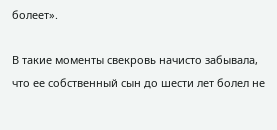болеет».

В такие моменты свекровь начисто забывала, что ее собственный сын до шести лет болел не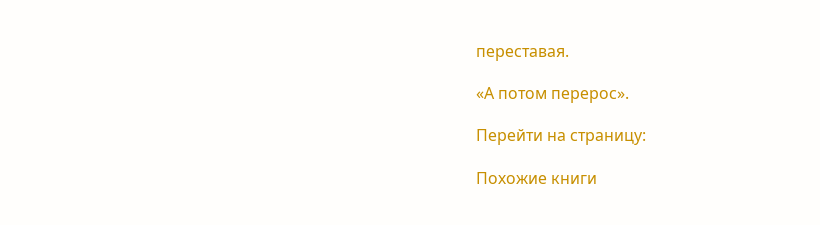переставая.

«А потом перерос».

Перейти на страницу:

Похожие книги